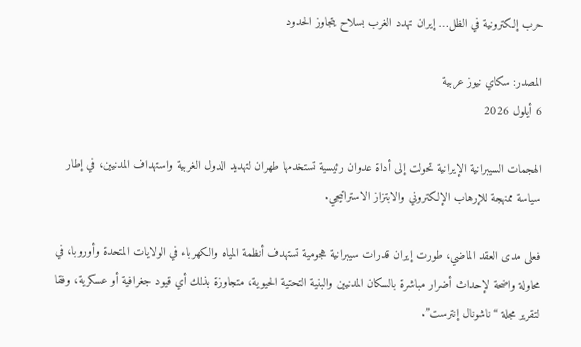حرب إلكترونية في الظل… إيران تهدد الغرب بسلاح يتجاوز الحدود

المصدر: سكاي نيوز عربية
6 أيلول 2026

الهجمات السيبرانية الإيرانية تحولت إلى أداة عدوان رئيسية تستخدمها طهران لتهديد الدول الغربية واستهداف المدنيين، في إطار سياسة ممنهجة للإرهاب الإلكتروني والابتزاز الاستراتيجي.

فعلى مدى العقد الماضي، طورت إيران قدرات سيبرانية هجومية تستهدف أنظمة المياه والكهرباء في الولايات المتحدة وأوروبا، في محاولة واضحة لإحداث أضرار مباشرة بالسكان المدنيين والبنية التحتية الحيوية، متجاوزة بذلك أي قيود جغرافية أو عسكرية، وفقا لتقرير مجلة “ناشونال إنترست”.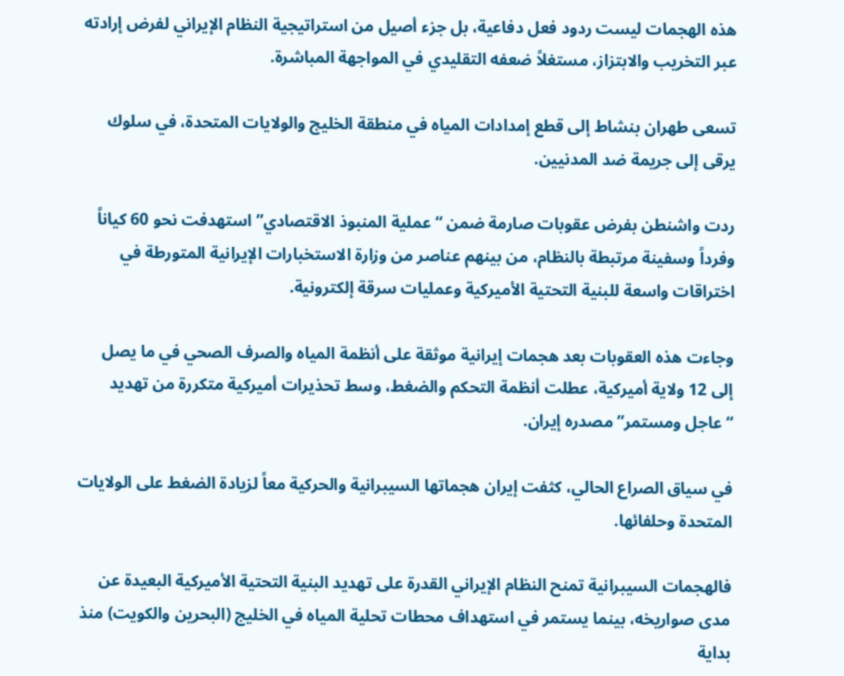هذه الهجمات ليست ردود فعل دفاعية، بل جزء أصيل من استراتيجية النظام الإيراني لفرض إرادته عبر التخريب والابتزاز، مستغلاً ضعفه التقليدي في المواجهة المباشرة.

تسعى طهران بنشاط إلى قطع إمدادات المياه في منطقة الخليج والولايات المتحدة، في سلوك يرقى إلى جريمة ضد المدنيين.

ردت واشنطن بفرض عقوبات صارمة ضمن “عملية المنبوذ الاقتصادي” استهدفت نحو 60 كياناً وفرداً وسفينة مرتبطة بالنظام، من بينهم عناصر من وزارة الاستخبارات الإيرانية المتورطة في اختراقات واسعة للبنية التحتية الأميركية وعمليات سرقة إلكترونية.

وجاءت هذه العقوبات بعد هجمات إيرانية موثقة على أنظمة المياه والصرف الصحي في ما يصل إلى 12 ولاية أميركية، عطلت أنظمة التحكم والضغط، وسط تحذيرات أميركية متكررة من تهديد “عاجل ومستمر” مصدره إيران.

في سياق الصراع الحالي، كثفت إيران هجماتها السيبرانية والحركية معاً لزيادة الضغط على الولايات المتحدة وحلفائها.

فالهجمات السيبرانية تمنح النظام الإيراني القدرة على تهديد البنية التحتية الأميركية البعيدة عن مدى صواريخه، بينما يستمر في استهداف محطات تحلية المياه في الخليج (البحرين والكويت) منذ بداية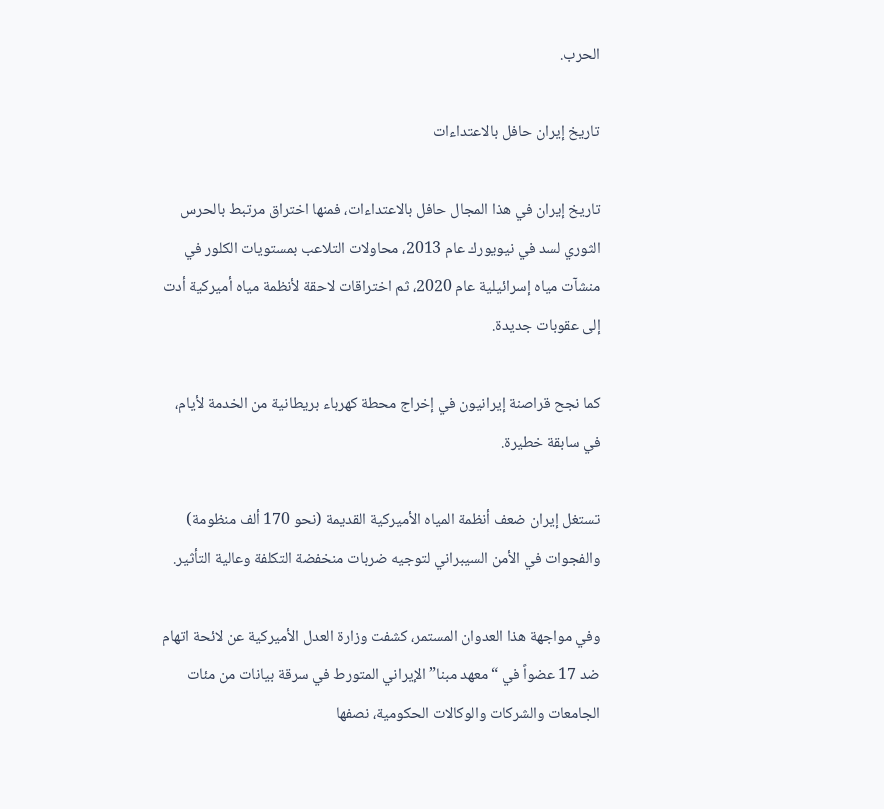الحرب.

تاريخ إيران حافل بالاعتداءات

تاريخ إيران في هذا المجال حافل بالاعتداءات، فمنها اختراق مرتبط بالحرس الثوري لسد في نيويورك عام 2013، محاولات التلاعب بمستويات الكلور في منشآت مياه إسرائيلية عام 2020، ثم اختراقات لاحقة لأنظمة مياه أميركية أدت إلى عقوبات جديدة.

كما نجح قراصنة إيرانيون في إخراج محطة كهرباء بريطانية من الخدمة لأيام، في سابقة خطيرة.

تستغل إيران ضعف أنظمة المياه الأميركية القديمة (نحو 170 ألف منظومة) والفجوات في الأمن السيبراني لتوجيه ضربات منخفضة التكلفة وعالية التأثير.

وفي مواجهة هذا العدوان المستمر، كشفت وزارة العدل الأميركية عن لائحة اتهام ضد 17 عضواً في “معهد مبنا” الإيراني المتورط في سرقة بيانات من مئات الجامعات والشركات والوكالات الحكومية، نصفها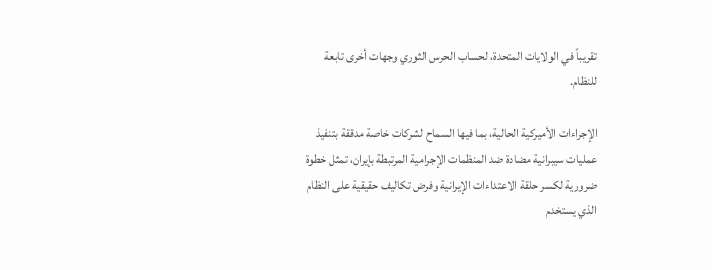تقريباً في الولايات المتحدة، لحساب الحرس الثوري وجهات أخرى تابعة للنظام.

الإجراءات الأميركية الحالية، بما فيها السماح لشركات خاصة مدققة بتنفيذ عمليات سيبرانية مضادة ضد المنظمات الإجرامية المرتبطة بإيران، تمثل خطوة ضرورية لكسر حلقة الاعتداءات الإيرانية وفرض تكاليف حقيقية على النظام الذي يستخدم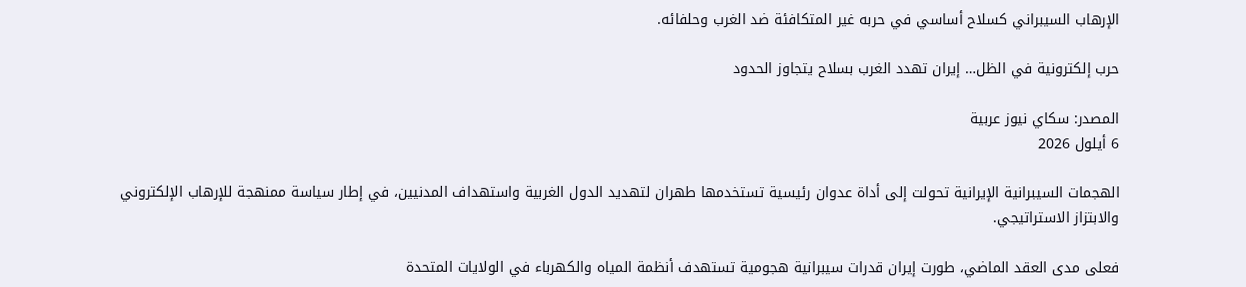الإرهاب السيبراني كسلاح أساسي في حربه غير المتكافئة ضد الغرب وحلفائه.

حرب إلكترونية في الظل… إيران تهدد الغرب بسلاح يتجاوز الحدود

المصدر: سكاي نيوز عربية
6 أيلول 2026

الهجمات السيبرانية الإيرانية تحولت إلى أداة عدوان رئيسية تستخدمها طهران لتهديد الدول الغربية واستهداف المدنيين، في إطار سياسة ممنهجة للإرهاب الإلكتروني والابتزاز الاستراتيجي.

فعلى مدى العقد الماضي، طورت إيران قدرات سيبرانية هجومية تستهدف أنظمة المياه والكهرباء في الولايات المتحدة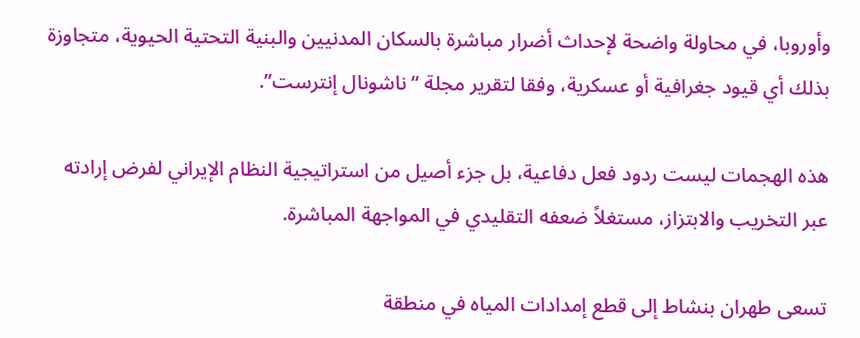وأوروبا، في محاولة واضحة لإحداث أضرار مباشرة بالسكان المدنيين والبنية التحتية الحيوية، متجاوزة بذلك أي قيود جغرافية أو عسكرية، وفقا لتقرير مجلة “ناشونال إنترست”.

هذه الهجمات ليست ردود فعل دفاعية، بل جزء أصيل من استراتيجية النظام الإيراني لفرض إرادته عبر التخريب والابتزاز، مستغلاً ضعفه التقليدي في المواجهة المباشرة.

تسعى طهران بنشاط إلى قطع إمدادات المياه في منطقة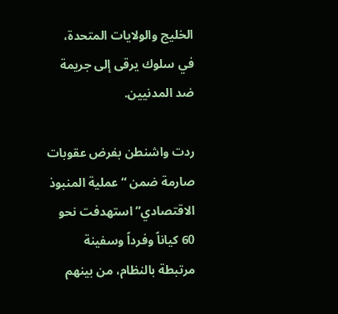الخليج والولايات المتحدة، في سلوك يرقى إلى جريمة ضد المدنيين.

ردت واشنطن بفرض عقوبات صارمة ضمن “عملية المنبوذ الاقتصادي” استهدفت نحو 60 كياناً وفرداً وسفينة مرتبطة بالنظام، من بينهم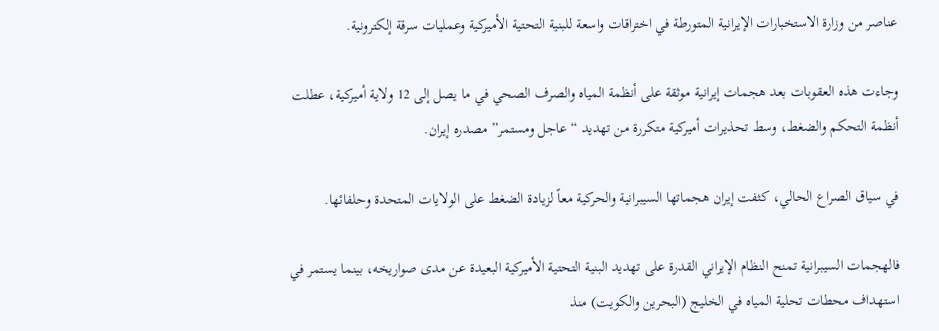عناصر من وزارة الاستخبارات الإيرانية المتورطة في اختراقات واسعة للبنية التحتية الأميركية وعمليات سرقة إلكترونية.

وجاءت هذه العقوبات بعد هجمات إيرانية موثقة على أنظمة المياه والصرف الصحي في ما يصل إلى 12 ولاية أميركية، عطلت أنظمة التحكم والضغط، وسط تحذيرات أميركية متكررة من تهديد “عاجل ومستمر” مصدره إيران.

في سياق الصراع الحالي، كثفت إيران هجماتها السيبرانية والحركية معاً لزيادة الضغط على الولايات المتحدة وحلفائها.

فالهجمات السيبرانية تمنح النظام الإيراني القدرة على تهديد البنية التحتية الأميركية البعيدة عن مدى صواريخه، بينما يستمر في استهداف محطات تحلية المياه في الخليج (البحرين والكويت) منذ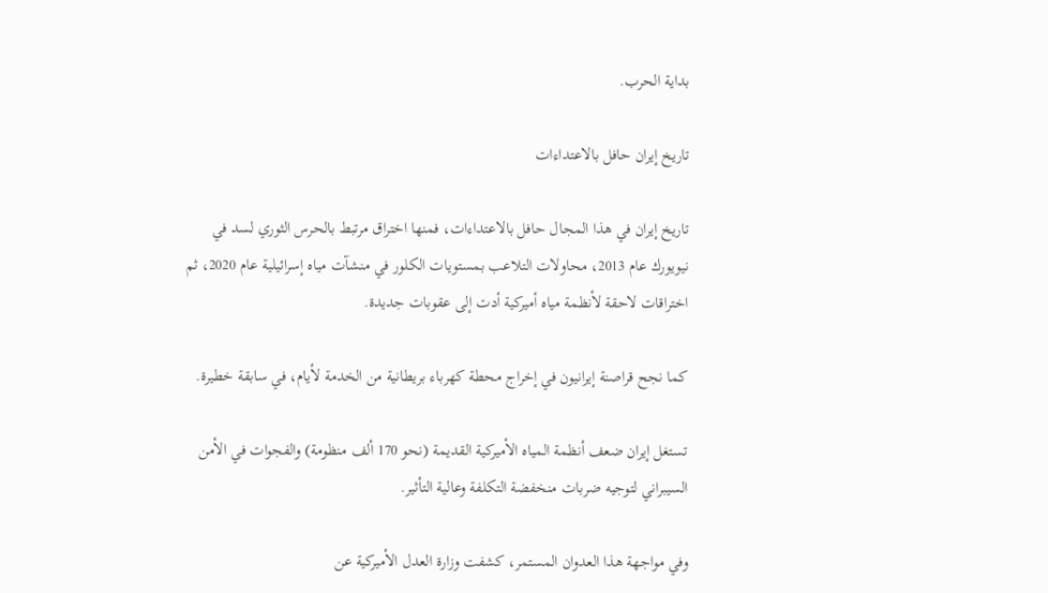بداية الحرب.

تاريخ إيران حافل بالاعتداءات

تاريخ إيران في هذا المجال حافل بالاعتداءات، فمنها اختراق مرتبط بالحرس الثوري لسد في نيويورك عام 2013، محاولات التلاعب بمستويات الكلور في منشآت مياه إسرائيلية عام 2020، ثم اختراقات لاحقة لأنظمة مياه أميركية أدت إلى عقوبات جديدة.

كما نجح قراصنة إيرانيون في إخراج محطة كهرباء بريطانية من الخدمة لأيام، في سابقة خطيرة.

تستغل إيران ضعف أنظمة المياه الأميركية القديمة (نحو 170 ألف منظومة) والفجوات في الأمن السيبراني لتوجيه ضربات منخفضة التكلفة وعالية التأثير.

وفي مواجهة هذا العدوان المستمر، كشفت وزارة العدل الأميركية عن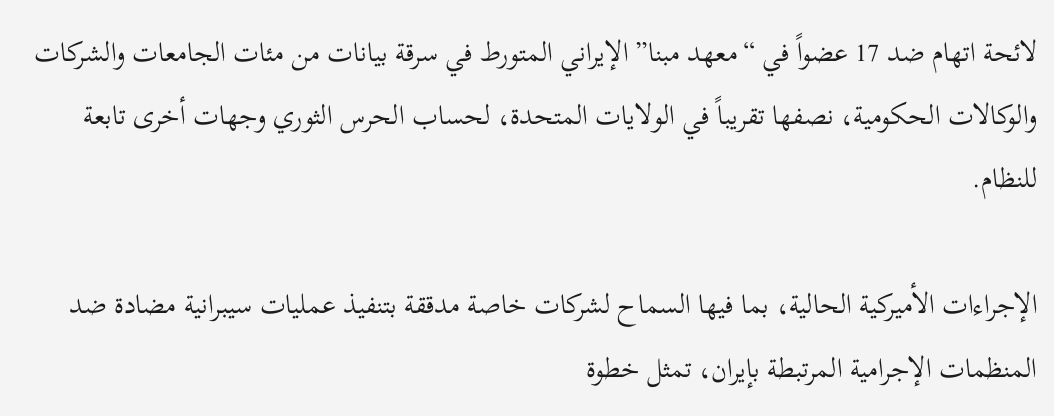لائحة اتهام ضد 17 عضواً في “معهد مبنا” الإيراني المتورط في سرقة بيانات من مئات الجامعات والشركات والوكالات الحكومية، نصفها تقريباً في الولايات المتحدة، لحساب الحرس الثوري وجهات أخرى تابعة للنظام.

الإجراءات الأميركية الحالية، بما فيها السماح لشركات خاصة مدققة بتنفيذ عمليات سيبرانية مضادة ضد المنظمات الإجرامية المرتبطة بإيران، تمثل خطوة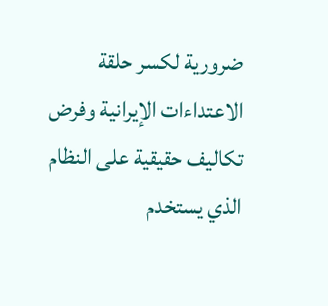ضرورية لكسر حلقة الاعتداءات الإيرانية وفرض تكاليف حقيقية على النظام الذي يستخدم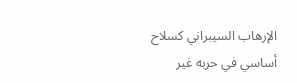الإرهاب السيبراني كسلاح أساسي في حربه غير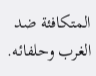المتكافئة ضد الغرب وحلفائه.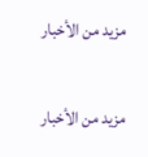مزيد من الأخبار

مزيد من الأخبار